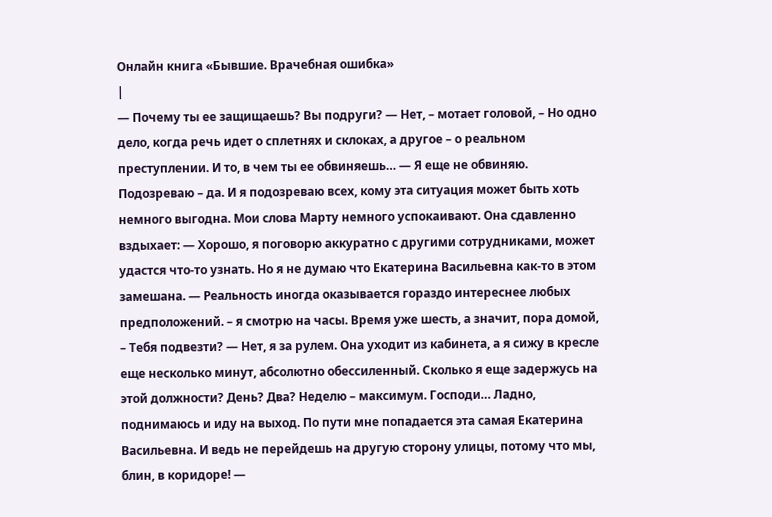Онлайн книга «Бывшие. Врачебная ошибка»
|
— Почему ты ее защищаешь? Вы подруги? — Нет, – мотает головой, – Но одно дело, когда речь идет о сплетнях и склоках, а другое – о реальном преступлении. И то, в чем ты ее обвиняешь… — Я еще не обвиняю. Подозреваю – да. И я подозреваю всех, кому эта ситуация может быть хоть немного выгодна. Мои слова Марту немного успокаивают. Она сдавленно вздыхает: — Хорошо, я поговорю аккуратно с другими сотрудниками, может удастся что-то узнать. Но я не думаю что Екатерина Васильевна как-то в этом замешана. — Реальность иногда оказывается гораздо интереснее любых предположений. – я смотрю на часы. Время уже шесть, а значит, пора домой, – Тебя подвезти? — Нет, я за рулем. Она уходит из кабинета, а я сижу в кресле еще несколько минут, абсолютно обессиленный. Сколько я еще задержусь на этой должности? День? Два? Неделю – максимум. Господи… Ладно, поднимаюсь и иду на выход. По пути мне попадается эта самая Екатерина Васильевна. И ведь не перейдешь на другую сторону улицы, потому что мы, блин, в коридоре! —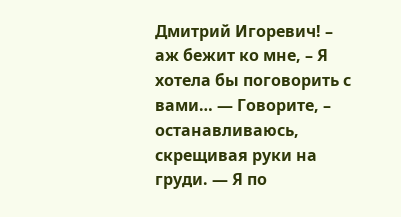Дмитрий Игоревич! – аж бежит ко мне, – Я хотела бы поговорить с вами… — Говорите, – останавливаюсь, скрещивая руки на груди. — Я по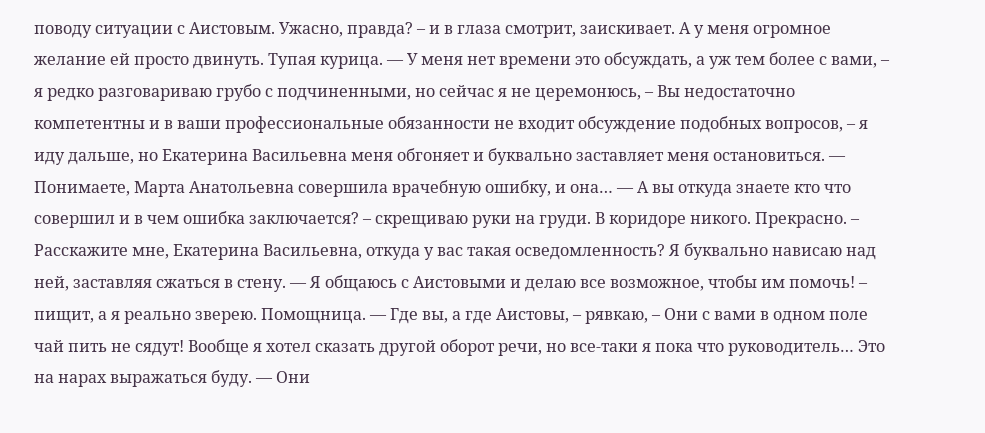поводу ситуации с Аистовым. Ужасно, правда? – и в глаза смотрит, заискивает. А у меня огромное желание ей просто двинуть. Тупая курица. — У меня нет времени это обсуждать, а уж тем более с вами, – я редко разговариваю грубо с подчиненными, но сейчас я не церемонюсь, – Вы недостаточно компетентны и в ваши профессиональные обязанности не входит обсуждение подобных вопросов, – я иду дальше, но Екатерина Васильевна меня обгоняет и буквально заставляет меня остановиться. — Понимаете, Марта Анатольевна совершила врачебную ошибку, и она… — А вы откуда знаете кто что совершил и в чем ошибка заключается? – скрещиваю руки на груди. В коридоре никого. Прекрасно. – Расскажите мне, Екатерина Васильевна, откуда у вас такая осведомленность? Я буквально нависаю над ней, заставляя сжаться в стену. — Я общаюсь с Аистовыми и делаю все возможное, чтобы им помочь! – пищит, а я реально зверею. Помощница. — Где вы, а где Аистовы, – рявкаю, – Они с вами в одном поле чай пить не сядут! Вообще я хотел сказать другой оборот речи, но все-таки я пока что руководитель… Это на нарах выражаться буду. — Они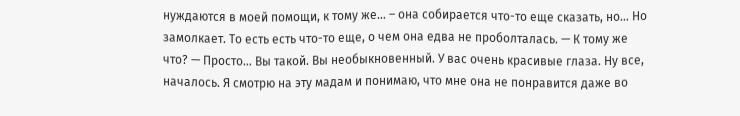нуждаются в моей помощи, к тому же… – она собирается что-то еще сказать, но… Но замолкает. То есть есть что-то еще, о чем она едва не проболталась. — К тому же что? — Просто… Вы такой. Вы необыкновенный. У вас очень красивые глаза. Ну все, началось. Я смотрю на эту мадам и понимаю, что мне она не понравится даже во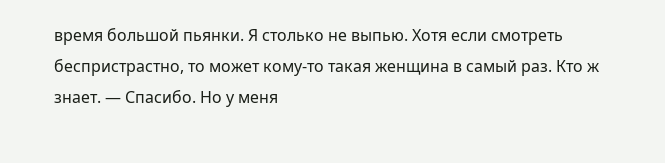время большой пьянки. Я столько не выпью. Хотя если смотреть беспристрастно, то может кому-то такая женщина в самый раз. Кто ж знает. — Спасибо. Но у меня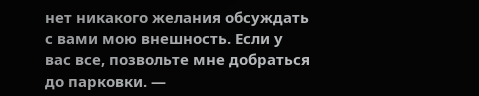нет никакого желания обсуждать с вами мою внешность. Если у вас все, позвольте мне добраться до парковки. —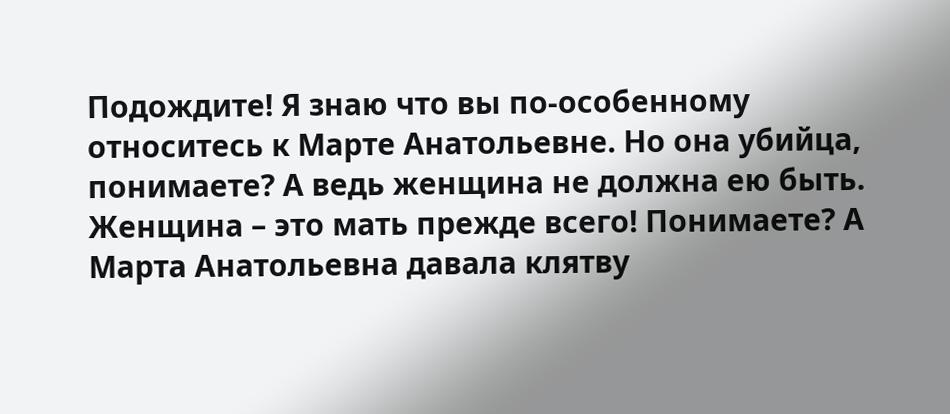Подождите! Я знаю что вы по-особенному относитесь к Марте Анатольевне. Но она убийца, понимаете? А ведь женщина не должна ею быть. Женщина – это мать прежде всего! Понимаете? А Марта Анатольевна давала клятву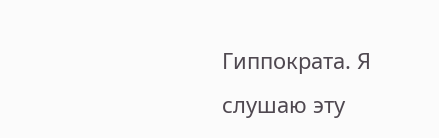Гиппократа. Я слушаю эту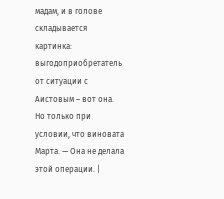мадам, и в голове складывается картинка: выгодоприобретатель от ситуации с Аистовым – вот она. Но только при условии, что виновата Марта. — Она не делала этой операции. |